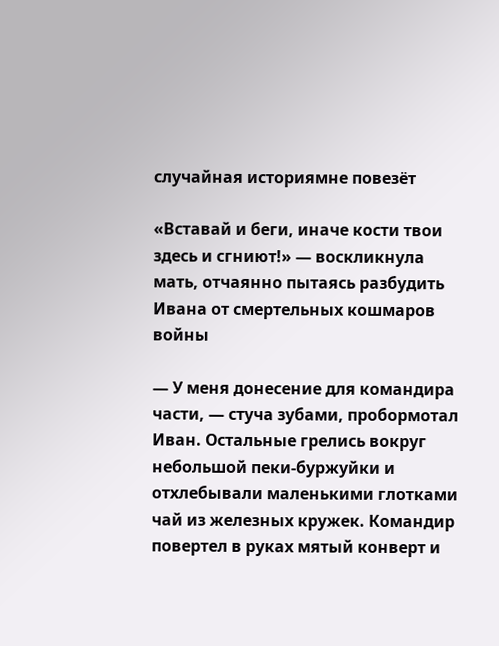случайная историямне повезёт

«Вставай и беги, иначе кости твои здесь и сгниют!» — воскликнула мать, отчаянно пытаясь разбудить Ивана от смертельных кошмаров войны

— У меня донесение для командира части, — стуча зубами, пробормотал Иван. Остальные грелись вокруг небольшой пеки-буржуйки и отхлебывали маленькими глотками чай из железных кружек. Командир повертел в руках мятый конверт и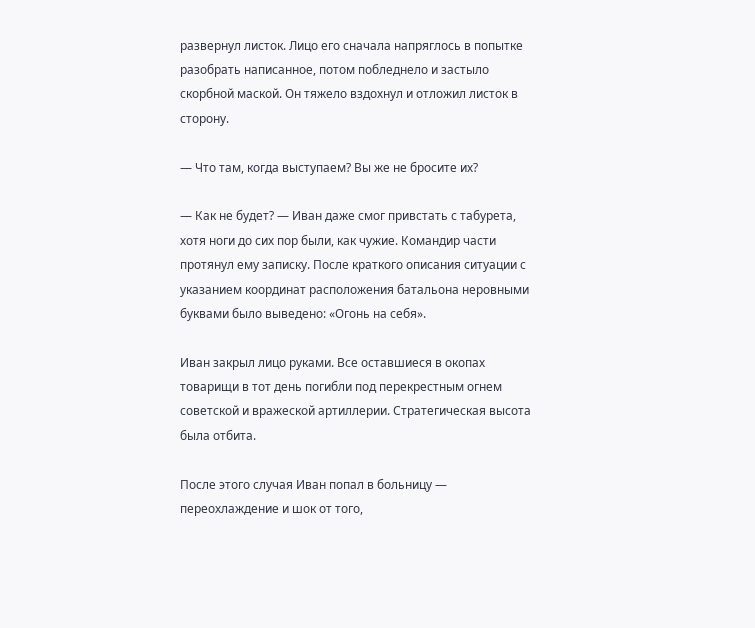развернул листок. Лицо его сначала напряглось в попытке разобрать написанное, потом побледнело и застыло скорбной маской. Он тяжело вздохнул и отложил листок в сторону.

— Что там, когда выступаем? Вы же не бросите их?

— Как не будет? — Иван даже смог привстать с табурета, хотя ноги до сих пор были, как чужие. Командир части протянул ему записку. После краткого описания ситуации с указанием координат расположения батальона неровными буквами было выведено: «Огонь на себя».

Иван закрыл лицо руками. Все оставшиеся в окопах товарищи в тот день погибли под перекрестным огнем советской и вражеской артиллерии. Стратегическая высота была отбита.

После этого случая Иван попал в больницу — переохлаждение и шок от того,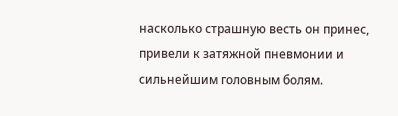насколько страшную весть он принес, привели к затяжной пневмонии и сильнейшим головным болям.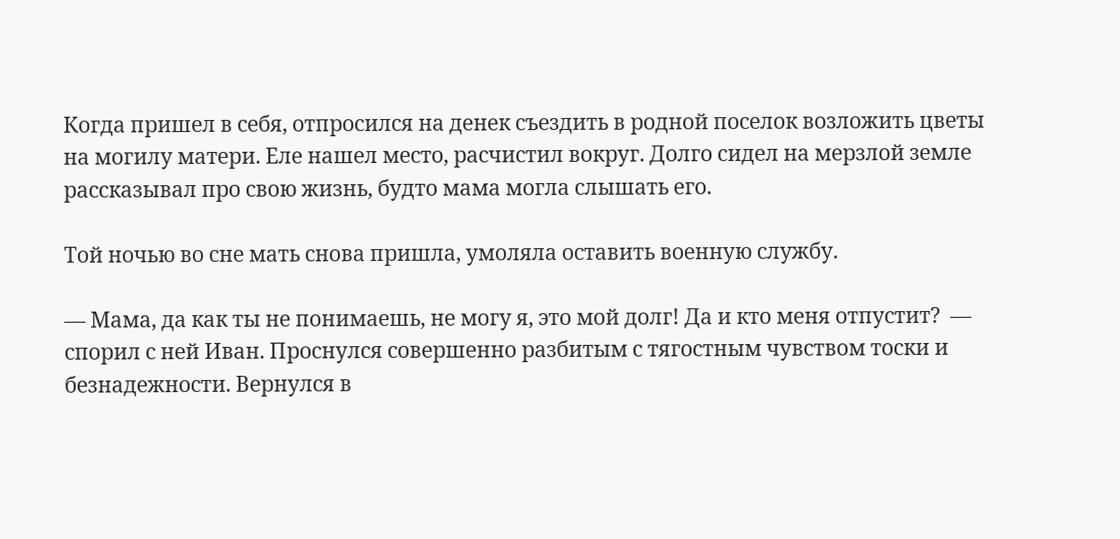Когда пришел в себя, отпросился на денек съездить в родной поселок возложить цветы на могилу матери. Еле нашел место, расчистил вокруг. Долго сидел на мерзлой земле рассказывал про свою жизнь, будто мама могла слышать его.

Той ночью во сне мать снова пришла, умоляла оставить военную службу.

— Мама, да как ты не понимаешь, не могу я, это мой долг! Да и кто меня отпустит?  — спорил с ней Иван. Проснулся совершенно разбитым с тягостным чувством тоски и безнадежности. Вернулся в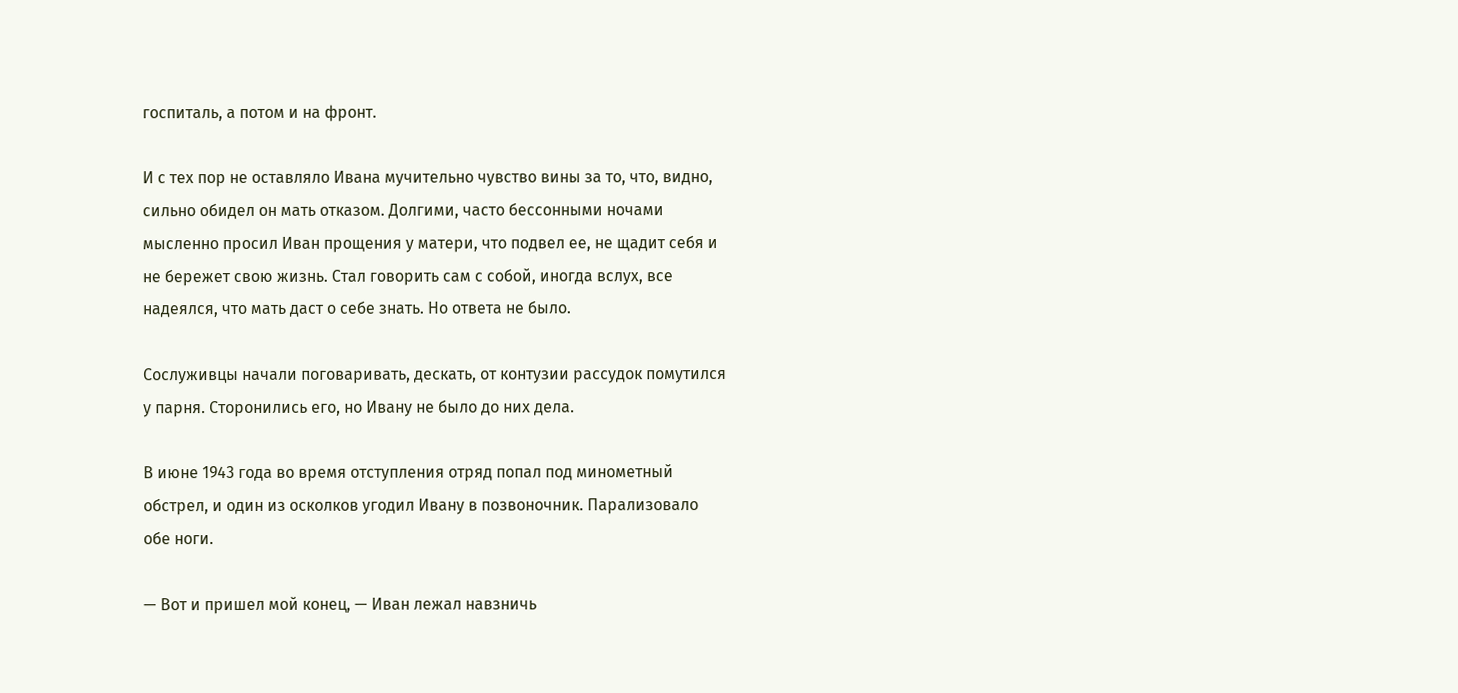госпиталь, а потом и на фронт.

И с тех пор не оставляло Ивана мучительно чувство вины за то, что, видно, сильно обидел он мать отказом. Долгими, часто бессонными ночами мысленно просил Иван прощения у матери, что подвел ее, не щадит себя и не бережет свою жизнь. Стал говорить сам с собой, иногда вслух, все надеялся, что мать даст о себе знать. Но ответа не было.

Сослуживцы начали поговаривать, дескать, от контузии рассудок помутился у парня. Сторонились его, но Ивану не было до них дела.

В июне 1943 года во время отступления отряд попал под минометный обстрел, и один из осколков угодил Ивану в позвоночник. Парализовало обе ноги.

— Вот и пришел мой конец, — Иван лежал навзничь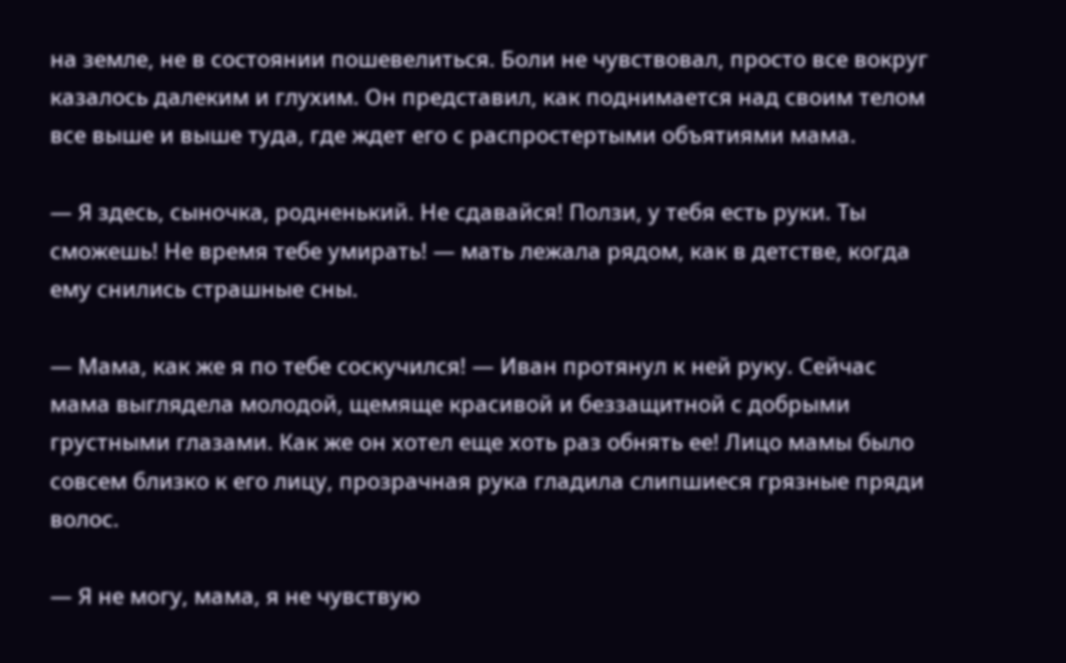на земле, не в состоянии пошевелиться. Боли не чувствовал, просто все вокруг казалось далеким и глухим. Он представил, как поднимается над своим телом все выше и выше туда, где ждет его с распростертыми объятиями мама.

— Я здесь, сыночка, родненький. Не сдавайся! Ползи, у тебя есть руки. Ты сможешь! Не время тебе умирать! — мать лежала рядом, как в детстве, когда ему снились страшные сны.

— Мама, как же я по тебе соскучился! — Иван протянул к ней руку. Сейчас мама выглядела молодой, щемяще красивой и беззащитной с добрыми грустными глазами. Как же он хотел еще хоть раз обнять ее! Лицо мамы было совсем близко к его лицу, прозрачная рука гладила слипшиеся грязные пряди волос.

— Я не могу, мама, я не чувствую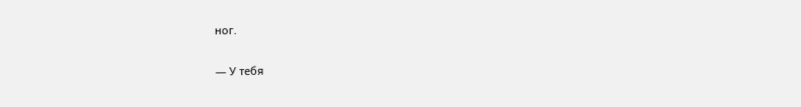ног.

— У тебя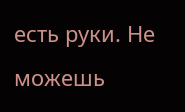есть руки. Не можешь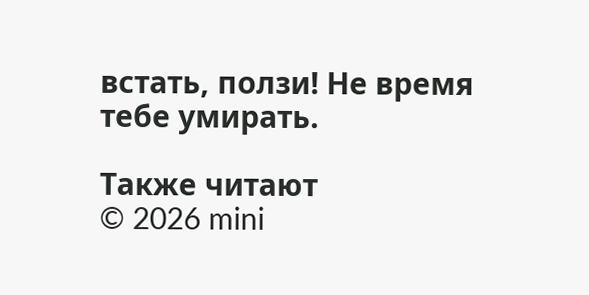встать, ползи! Не время тебе умирать.

Также читают
© 2026 mini